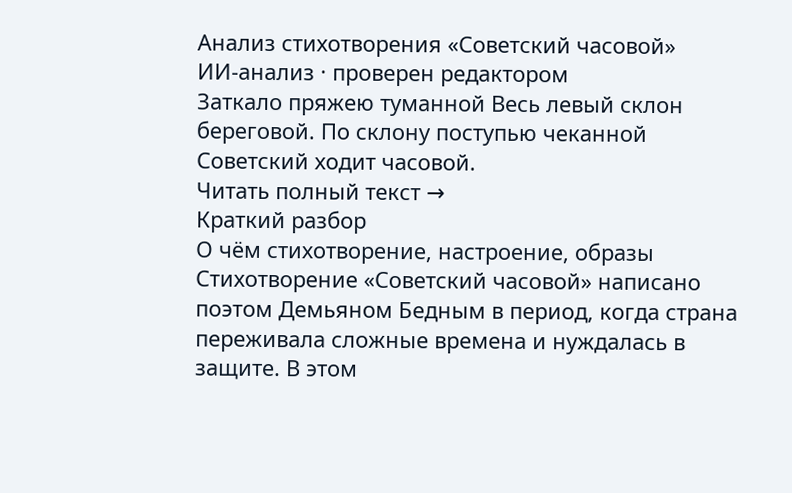Анализ стихотворения «Советский часовой»
ИИ-анализ · проверен редактором
Заткало пряжею туманной Весь левый склон береговой. По склону поступью чеканной Советский ходит часовой.
Читать полный текст →
Краткий разбор
О чём стихотворение, настроение, образы
Стихотворение «Советский часовой» написано поэтом Демьяном Бедным в период, когда страна переживала сложные времена и нуждалась в защите. В этом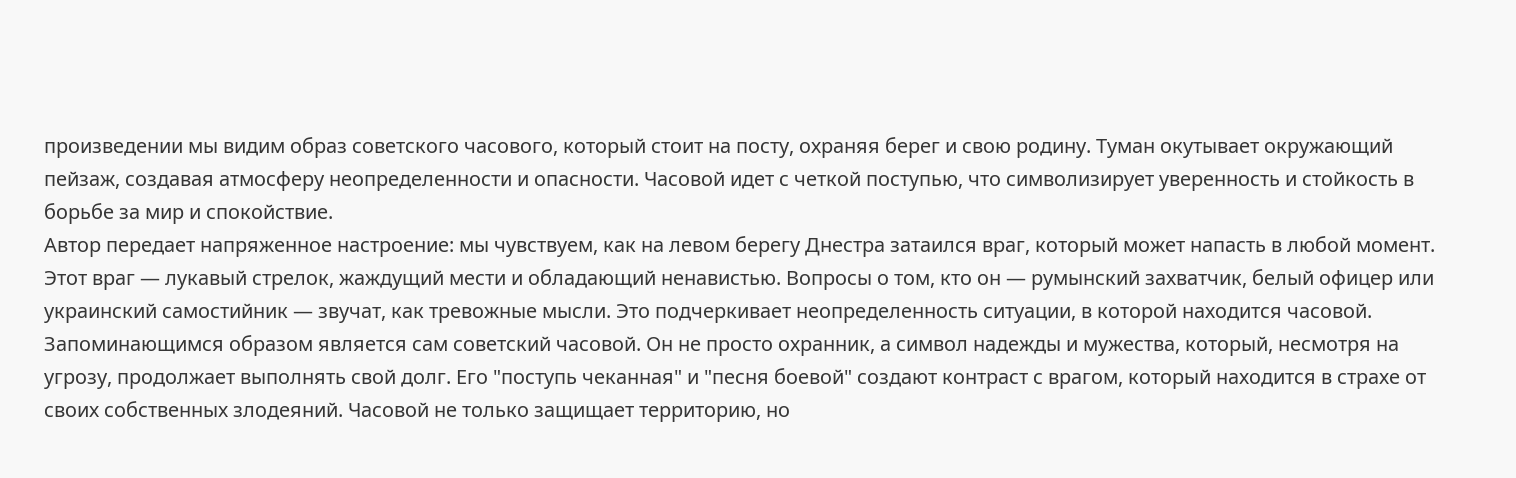произведении мы видим образ советского часового, который стоит на посту, охраняя берег и свою родину. Туман окутывает окружающий пейзаж, создавая атмосферу неопределенности и опасности. Часовой идет с четкой поступью, что символизирует уверенность и стойкость в борьбе за мир и спокойствие.
Автор передает напряженное настроение: мы чувствуем, как на левом берегу Днестра затаился враг, который может напасть в любой момент. Этот враг — лукавый стрелок, жаждущий мести и обладающий ненавистью. Вопросы о том, кто он — румынский захватчик, белый офицер или украинский самостийник — звучат, как тревожные мысли. Это подчеркивает неопределенность ситуации, в которой находится часовой.
Запоминающимся образом является сам советский часовой. Он не просто охранник, а символ надежды и мужества, который, несмотря на угрозу, продолжает выполнять свой долг. Его "поступь чеканная" и "песня боевой" создают контраст с врагом, который находится в страхе от своих собственных злодеяний. Часовой не только защищает территорию, но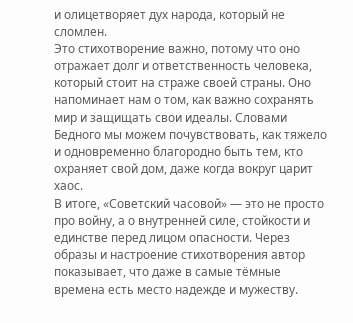и олицетворяет дух народа, который не сломлен.
Это стихотворение важно, потому что оно отражает долг и ответственность человека, который стоит на страже своей страны. Оно напоминает нам о том, как важно сохранять мир и защищать свои идеалы. Словами Бедного мы можем почувствовать, как тяжело и одновременно благородно быть тем, кто охраняет свой дом, даже когда вокруг царит хаос.
В итоге, «Советский часовой» — это не просто про войну, а о внутренней силе, стойкости и единстве перед лицом опасности. Через образы и настроение стихотворения автор показывает, что даже в самые тёмные времена есть место надежде и мужеству.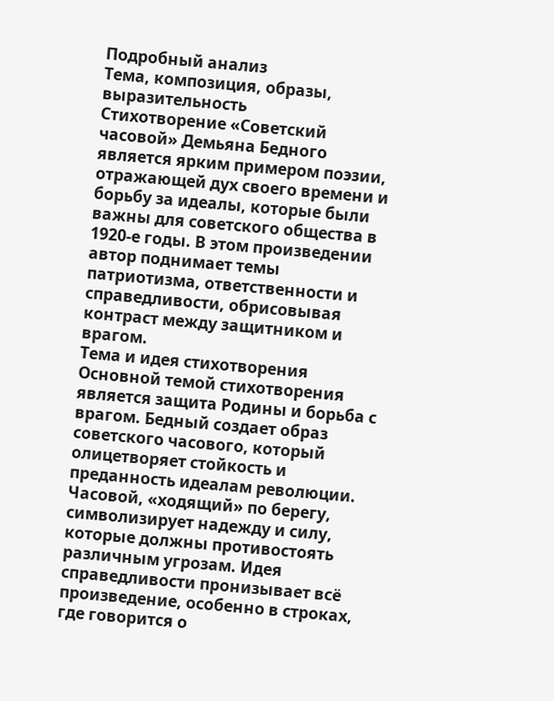Подробный анализ
Тема, композиция, образы, выразительность
Стихотворение «Советский часовой» Демьяна Бедного является ярким примером поэзии, отражающей дух своего времени и борьбу за идеалы, которые были важны для советского общества в 1920-е годы. В этом произведении автор поднимает темы патриотизма, ответственности и справедливости, обрисовывая контраст между защитником и врагом.
Тема и идея стихотворения
Основной темой стихотворения является защита Родины и борьба с врагом. Бедный создает образ советского часового, который олицетворяет стойкость и преданность идеалам революции. Часовой, «ходящий» по берегу, символизирует надежду и силу, которые должны противостоять различным угрозам. Идея справедливости пронизывает всё произведение, особенно в строках, где говорится о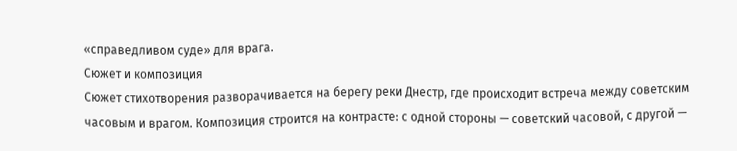«справедливом суде» для врага.
Сюжет и композиция
Сюжет стихотворения разворачивается на берегу реки Днестр, где происходит встреча между советским часовым и врагом. Композиция строится на контрасте: с одной стороны — советский часовой, с другой —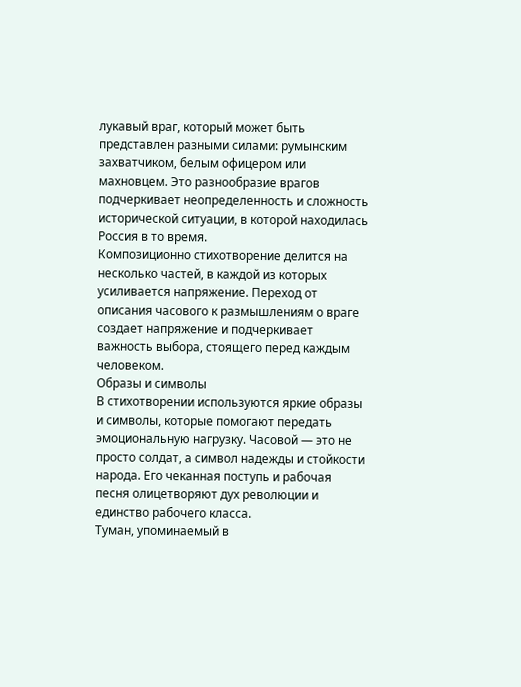лукавый враг, который может быть представлен разными силами: румынским захватчиком, белым офицером или махновцем. Это разнообразие врагов подчеркивает неопределенность и сложность исторической ситуации, в которой находилась Россия в то время.
Композиционно стихотворение делится на несколько частей, в каждой из которых усиливается напряжение. Переход от описания часового к размышлениям о враге создает напряжение и подчеркивает важность выбора, стоящего перед каждым человеком.
Образы и символы
В стихотворении используются яркие образы и символы, которые помогают передать эмоциональную нагрузку. Часовой — это не просто солдат, а символ надежды и стойкости народа. Его чеканная поступь и рабочая песня олицетворяют дух революции и единство рабочего класса.
Туман, упоминаемый в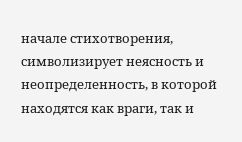начале стихотворения, символизирует неясность и неопределенность, в которой находятся как враги, так и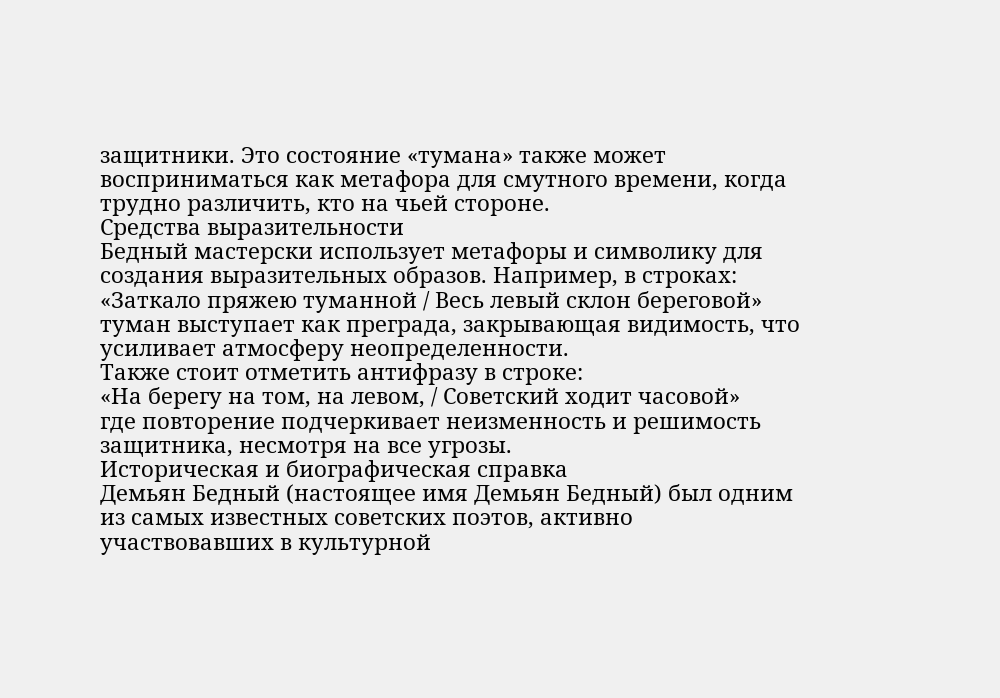защитники. Это состояние «тумана» также может восприниматься как метафора для смутного времени, когда трудно различить, кто на чьей стороне.
Средства выразительности
Бедный мастерски использует метафоры и символику для создания выразительных образов. Например, в строках:
«Заткало пряжею туманной / Весь левый склон береговой»
туман выступает как преграда, закрывающая видимость, что усиливает атмосферу неопределенности.
Также стоит отметить антифразу в строке:
«На берегу на том, на левом, / Советский ходит часовой»
где повторение подчеркивает неизменность и решимость защитника, несмотря на все угрозы.
Историческая и биографическая справка
Демьян Бедный (настоящее имя Демьян Бедный) был одним из самых известных советских поэтов, активно участвовавших в культурной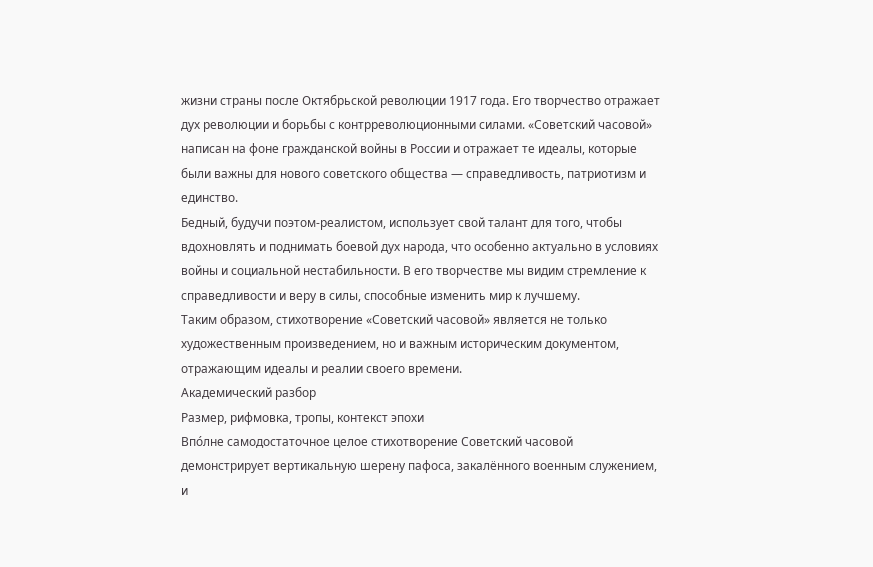жизни страны после Октябрьской революции 1917 года. Его творчество отражает дух революции и борьбы с контрреволюционными силами. «Советский часовой» написан на фоне гражданской войны в России и отражает те идеалы, которые были важны для нового советского общества — справедливость, патриотизм и единство.
Бедный, будучи поэтом-реалистом, использует свой талант для того, чтобы вдохновлять и поднимать боевой дух народа, что особенно актуально в условиях войны и социальной нестабильности. В его творчестве мы видим стремление к справедливости и веру в силы, способные изменить мир к лучшему.
Таким образом, стихотворение «Советский часовой» является не только художественным произведением, но и важным историческим документом, отражающим идеалы и реалии своего времени.
Академический разбор
Размер, рифмовка, тропы, контекст эпохи
Впо́лне самодостаточное целое стихотворение Советский часовой демонстрирует вертикальную шерену пафоса, закалённого военным служением, и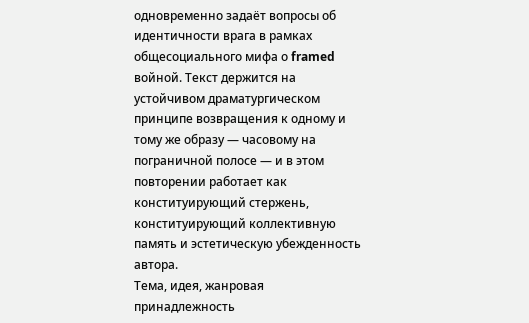одновременно задаёт вопросы об идентичности врага в рамках общесоциального мифа о framed войной. Текст держится на устойчивом драматургическом принципе возвращения к одному и тому же образу — часовому на пограничной полосе — и в этом повторении работает как конституирующий стержень, конституирующий коллективную память и эстетическую убежденность автора.
Тема, идея, жанровая принадлежность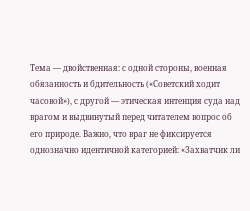Тема — двойственная: с одной стороны, военная обязанность и бдительность («Советский ходит часовой»), с другой — этическая интенция суда над врагом и выдвинутый перед читателем вопрос об его природe. Важно, что враг не фиксируется однозначно идентичной категорией: «Захватчик ли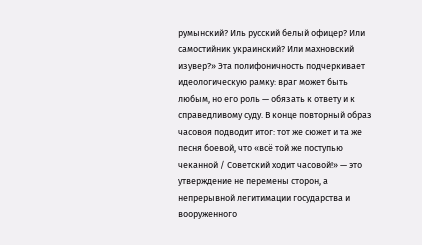румынский? Иль русский белый офицер? Или самостийник украинский? Или махновский изувер?» Эта полифоничность подчеркивает идеологическую рамку: враг может быть любым, но его роль — обязать к ответу и к справедливому суду. В конце повторный образ часовоя подводит итог: тот же сюжет и та же песня боевой, что «всё той же поступью чеканной / Советский ходит часовой!» — это утверждение не перемены сторон, а непрерывной легитимации государства и вооруженного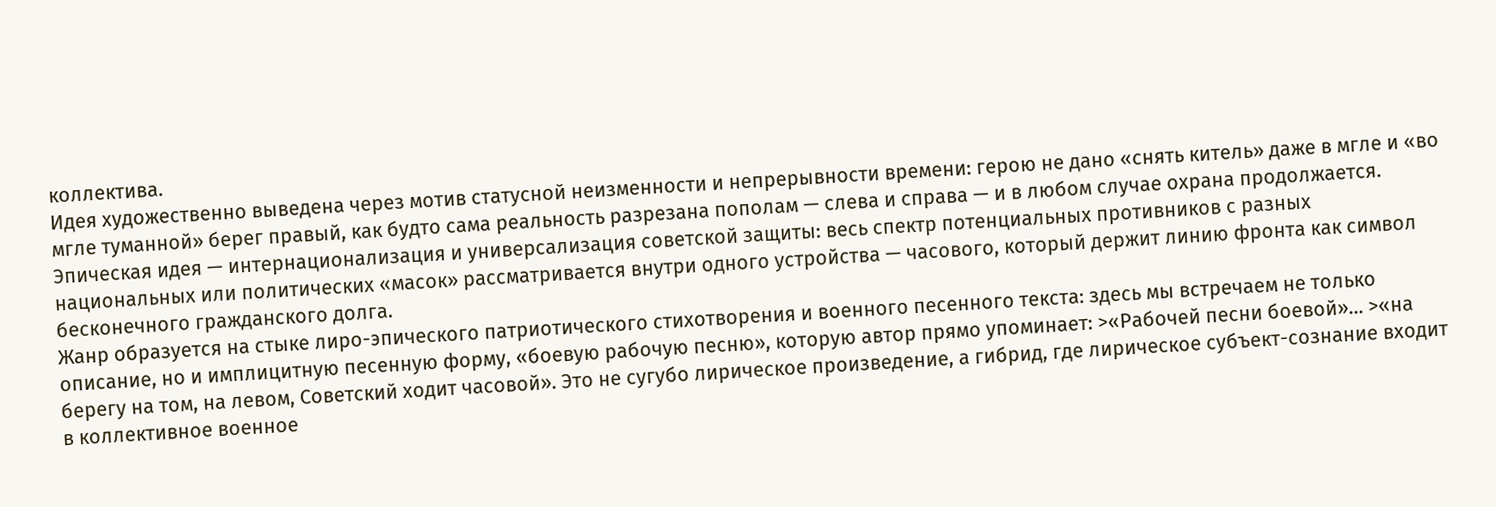коллектива.
Идея художественно выведена через мотив статусной неизменности и непрерывности времени: герою не дано «снять китель» даже в мгле и «во мгле туманной» берег правый, как будто сама реальность разрезана пополам — слева и справа — и в любом случае охрана продолжается. Эпическая идея — интернационализация и универсализация советской защиты: весь спектр потенциальных противников с разных национальных или политических «масок» рассматривается внутри одного устройства — часового, который держит линию фронта как символ бесконечного гражданского долга.
Жанр образуется на стыке лиро-эпического патриотического стихотворения и военного песенного текста: здесь мы встречаем не только описание, но и имплицитную песенную форму, «боевую рабочую песню», которую автор прямо упоминает: >«Рабочей песни боевой»… >«на берегу на том, на левом, Советский ходит часовой». Это не сугубо лирическое произведение, а гибрид, где лирическое субъект-сознание входит в коллективное военное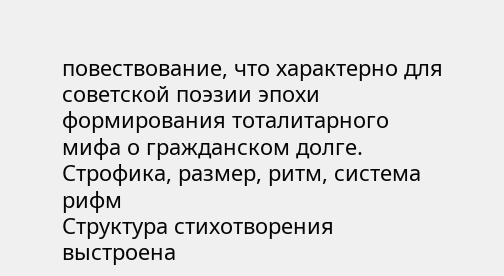повествование, что характерно для советской поэзии эпохи формирования тоталитарного мифа о гражданском долге.
Строфика, размер, ритм, система рифм
Структура стихотворения выстроена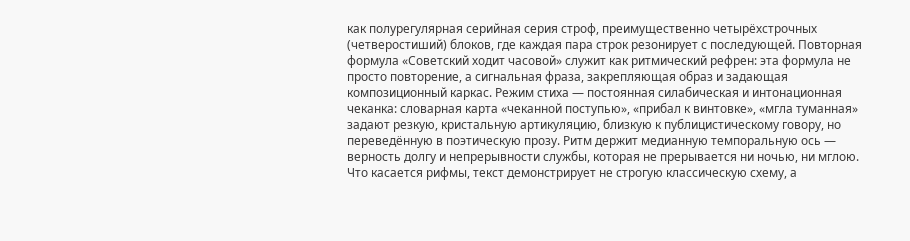как полурегулярная серийная серия строф, преимущественно четырёхстрочных (четверостиший) блоков, где каждая пара строк резонирует с последующей. Повторная формула «Советский ходит часовой» служит как ритмический рефрен: эта формула не просто повторение, а сигнальная фраза, закрепляющая образ и задающая композиционный каркас. Режим стиха — постоянная силабическая и интонационная чеканка: словарная карта «чеканной поступью», «прибал к винтовке», «мгла туманная» задают резкую, кристальную артикуляцию, близкую к публицистическому говору, но переведённую в поэтическую прозу. Ритм держит медианную темпоральную ось — верность долгу и непрерывности службы, которая не прерывается ни ночью, ни мглою.
Что касается рифмы, текст демонстрирует не строгую классическую схему, а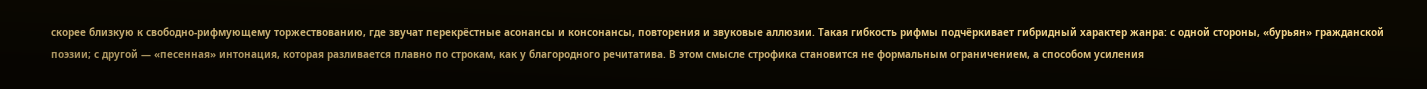скорее близкую к свободно-рифмующему торжествованию, где звучат перекрёстные асонансы и консонансы, повторения и звуковые аллюзии. Такая гибкость рифмы подчёркивает гибридный характер жанра: с одной стороны, «бурьян» гражданской поэзии; с другой — «песенная» интонация, которая разливается плавно по строкам, как у благородного речитатива. В этом смысле строфика становится не формальным ограничением, а способом усиления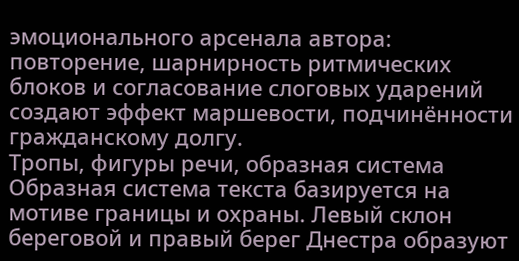эмоционального арсенала автора: повторение, шарнирность ритмических блоков и согласование слоговых ударений создают эффект маршевости, подчинённости гражданскому долгу.
Тропы, фигуры речи, образная система
Образная система текста базируется на мотиве границы и охраны. Левый склон береговой и правый берег Днестра образуют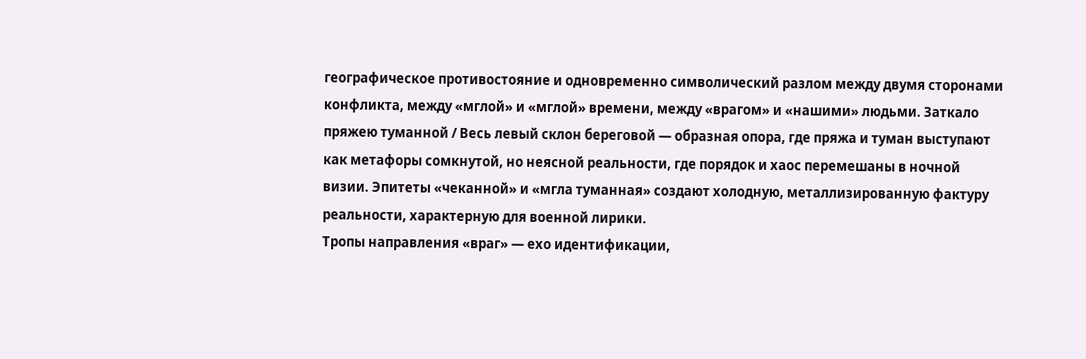географическое противостояние и одновременно символический разлом между двумя сторонами конфликта, между «мглой» и «мглой» времени, между «врагом» и «нашими» людьми. Заткало пряжею туманной / Весь левый склон береговой — образная опора, где пряжа и туман выступают как метафоры сомкнутой, но неясной реальности, где порядок и хаос перемешаны в ночной визии. Эпитеты «чеканной» и «мгла туманная» создают холодную, металлизированную фактуру реальности, характерную для военной лирики.
Тропы направления «враг» — ехо идентификации,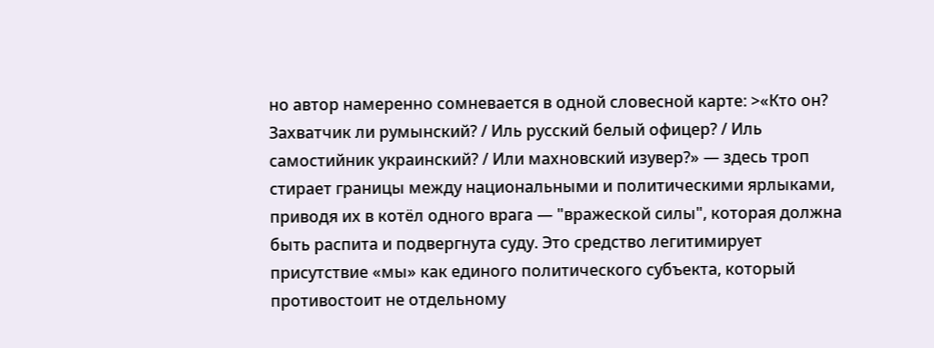но автор намеренно сомневается в одной словесной карте: >«Кто он? Захватчик ли румынский? / Иль русский белый офицер? / Иль самостийник украинский? / Или махновский изувер?» — здесь троп стирает границы между национальными и политическими ярлыками, приводя их в котёл одного врага — "вражеской силы", которая должна быть распита и подвергнута суду. Это средство легитимирует присутствие «мы» как единого политического субъекта, который противостоит не отдельному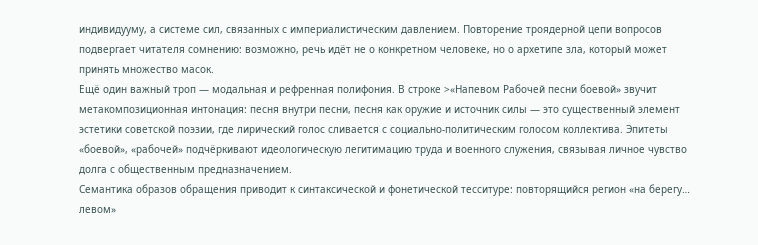индивидууму, а системе сил, связанных с империалистическим давлением. Повторение троядерной цепи вопросов подвергает читателя сомнению: возможно, речь идёт не о конкретном человеке, но о архетипе зла, который может принять множество масок.
Ещё один важный троп — модальная и рефренная полифония. В строке >«Напевом Рабочей песни боевой» звучит метакомпозиционная интонация: песня внутри песни, песня как оружие и источник силы — это существенный элемент эстетики советской поэзии, где лирический голос сливается с социально-политическим голосом коллектива. Эпитеты «боевой», «рабочей» подчёркивают идеологическую легитимацию труда и военного служения, связывая личное чувство долга с общественным предназначением.
Семантика образов обращения приводит к синтаксической и фонетической тесситуре: повторящийся регион «на берегу… левом»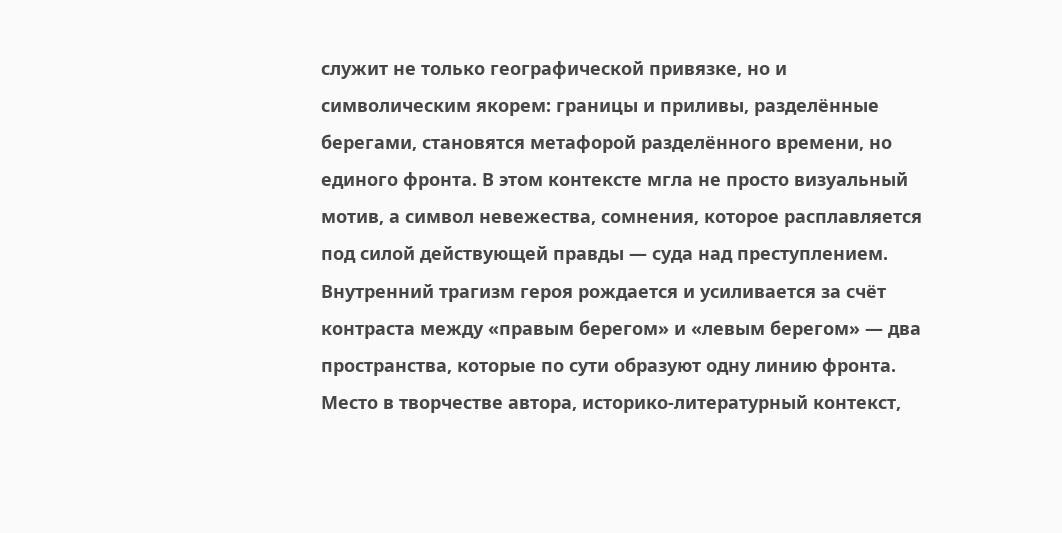служит не только географической привязке, но и символическим якорем: границы и приливы, разделённые берегами, становятся метафорой разделённого времени, но единого фронта. В этом контексте мгла не просто визуальный мотив, а символ невежества, сомнения, которое расплавляется под силой действующей правды — суда над преступлением. Внутренний трагизм героя рождается и усиливается за счёт контраста между «правым берегом» и «левым берегом» — два пространства, которые по сути образуют одну линию фронта.
Место в творчестве автора, историко-литературный контекст,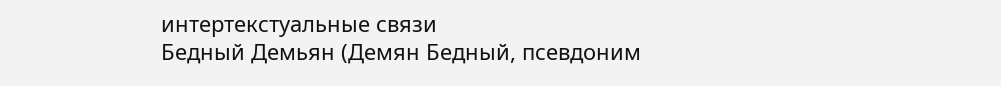интертекстуальные связи
Бедный Демьян (Демян Бедный, псевдоним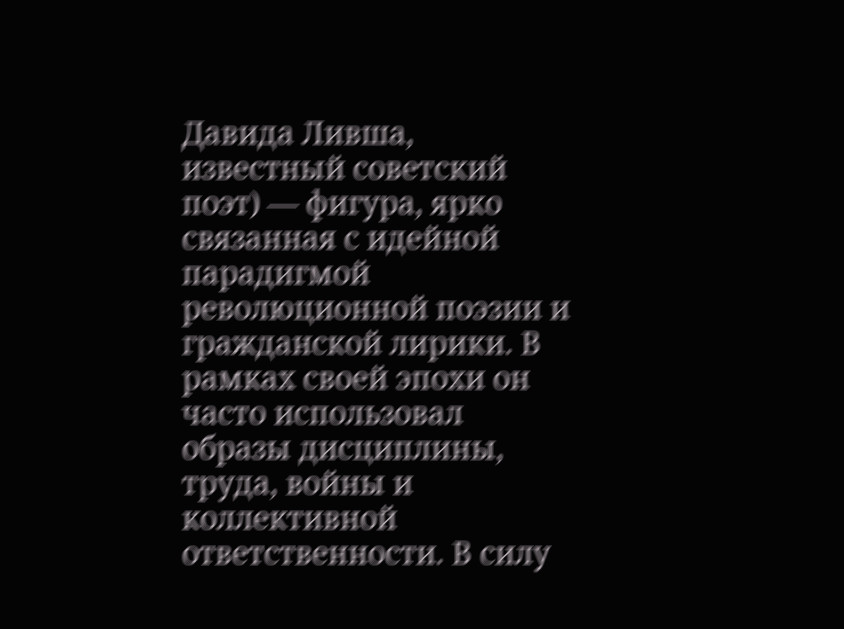Давида Ливша, известный советский поэт) — фигура, ярко связанная с идейной парадигмой революционной поэзии и гражданской лирики. В рамках своей эпохи он часто использовал образы дисциплины, труда, войны и коллективной ответственности. В силу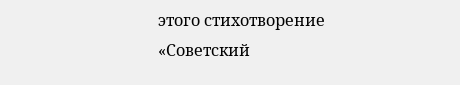этого стихотворение «Советский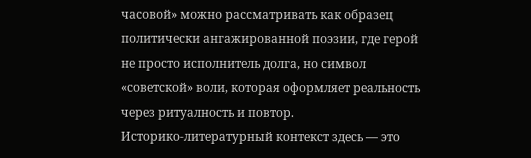часовой» можно рассматривать как образец политически ангажированной поэзии, где герой не просто исполнитель долга, но символ «советской» воли, которая оформляет реальность через ритуалность и повтор.
Историко-литературный контекст здесь — это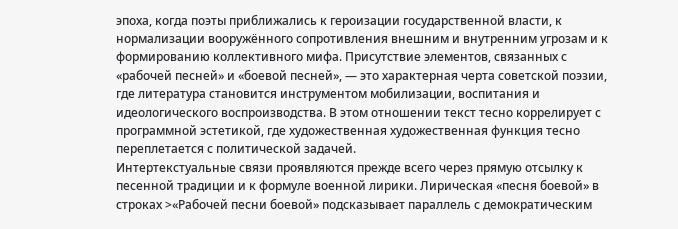эпоха, когда поэты приближались к героизации государственной власти, к нормализации вооружённого сопротивления внешним и внутренним угрозам и к формированию коллективного мифа. Присутствие элементов, связанных с «рабочей песней» и «боевой песней», — это характерная черта советской поэзии, где литература становится инструментом мобилизации, воспитания и идеологического воспроизводства. В этом отношении текст тесно коррелирует с программной эстетикой, где художественная художественная функция тесно переплетается с политической задачей.
Интертекстуальные связи проявляются прежде всего через прямую отсылку к песенной традиции и к формуле военной лирики. Лирическая «песня боевой» в строках >«Рабочей песни боевой» подсказывает параллель с демократическим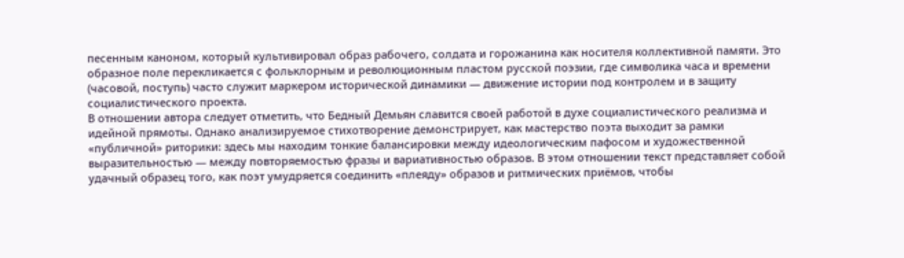песенным каноном, который культивировал образ рабочего, солдата и горожанина как носителя коллективной памяти. Это образное поле перекликается с фольклорным и революционным пластом русской поэзии, где символика часа и времени (часовой, поступь) часто служит маркером исторической динамики — движение истории под контролем и в защиту социалистического проекта.
В отношении автора следует отметить, что Бедный Демьян славится своей работой в духе социалистического реализма и идейной прямоты. Однако анализируемое стихотворение демонстрирует, как мастерство поэта выходит за рамки «публичной» риторики: здесь мы находим тонкие балансировки между идеологическим пафосом и художественной выразительностью — между повторяемостью фразы и вариативностью образов. В этом отношении текст представляет собой удачный образец того, как поэт умудряется соединить «плеяду» образов и ритмических приёмов, чтобы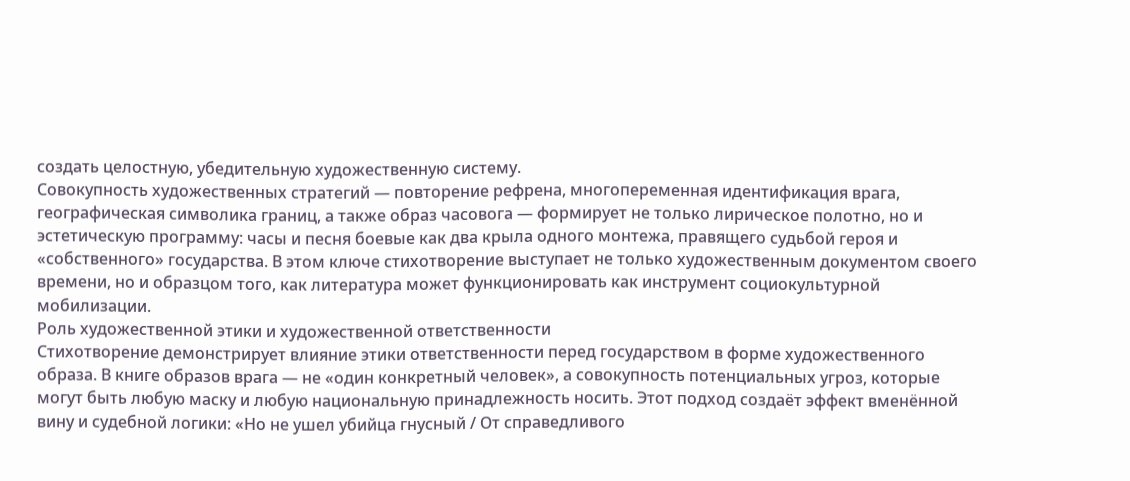создать целостную, убедительную художественную систему.
Совокупность художественных стратегий — повторение рефрена, многопеременная идентификация врага, географическая символика границ, а также образ часовога — формирует не только лирическое полотно, но и эстетическую программу: часы и песня боевые как два крыла одного монтежа, правящего судьбой героя и «собственного» государства. В этом ключе стихотворение выступает не только художественным документом своего времени, но и образцом того, как литература может функционировать как инструмент социокультурной мобилизации.
Роль художественной этики и художественной ответственности
Стихотворение демонстрирует влияние этики ответственности перед государством в форме художественного образа. В книге образов врага — не «один конкретный человек», а совокупность потенциальных угроз, которые могут быть любую маску и любую национальную принадлежность носить. Этот подход создаёт эффект вменённой вину и судебной логики: «Но не ушел убийца гнусный / От справедливого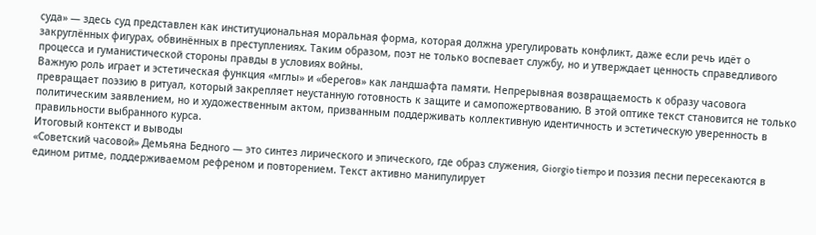суда» — здесь суд представлен как институциональная моральная форма, которая должна урегулировать конфликт, даже если речь идёт о закруглённых фигурах, обвинённых в преступлениях. Таким образом, поэт не только воспевает службу, но и утверждает ценность справедливого процесса и гуманистической стороны правды в условиях войны.
Важную роль играет и эстетическая функция «мглы» и «берегов» как ландшафта памяти. Непрерывная возвращаемость к образу часовога превращает поэзию в ритуал, который закрепляет неустанную готовность к защите и самопожертвованию. В этой оптике текст становится не только политическим заявлением, но и художественным актом, призванным поддерживать коллективную идентичность и эстетическую уверенность в правильности выбранного курса.
Итоговый контекст и выводы
«Советский часовой» Демьяна Бедного — это синтез лирического и эпического, где образ служения, Giorgio tiempo и поэзия песни пересекаются в едином ритме, поддерживаемом рефреном и повторением. Текст активно манипулирует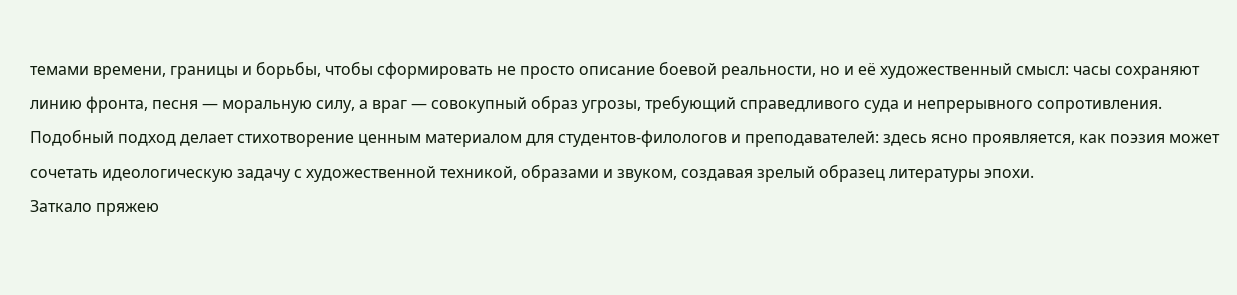темами времени, границы и борьбы, чтобы сформировать не просто описание боевой реальности, но и её художественный смысл: часы сохраняют линию фронта, песня — моральную силу, а враг — совокупный образ угрозы, требующий справедливого суда и непрерывного сопротивления. Подобный подход делает стихотворение ценным материалом для студентов-филологов и преподавателей: здесь ясно проявляется, как поэзия может сочетать идеологическую задачу с художественной техникой, образами и звуком, создавая зрелый образец литературы эпохи.
Заткало пряжею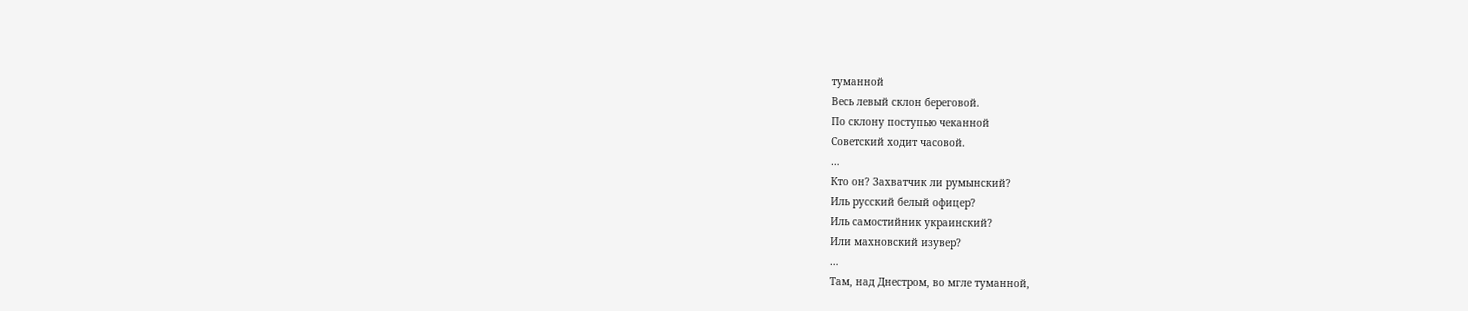туманной
Весь левый склон береговой.
По склону поступью чеканной
Советский ходит часовой.
…
Кто он? Захватчик ли румынский?
Иль русский белый офицер?
Иль самостийник украинский?
Или махновский изувер?
…
Там, над Днестром, во мгле туманной,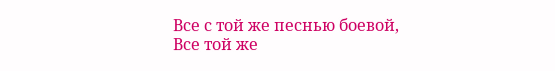Все с той же песнью боевой,
Все той же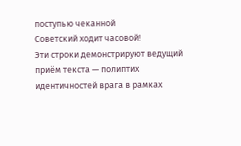поступью чеканной
Советский ходит часовой!
Эти строки демонстрируют ведущий приём текста — полиптих идентичностей врага в рамках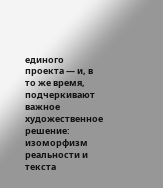единого проекта — и, в то же время, подчеркивают важное художественное решение: изоморфизм реальности и текста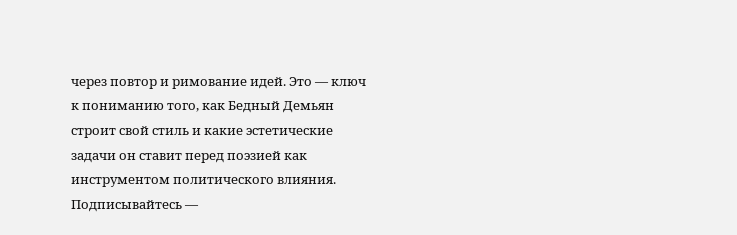через повтор и римование идей. Это — ключ к пониманию того, как Бедный Демьян строит свой стиль и какие эстетические задачи он ставит перед поэзией как инструментом политического влияния.
Подписывайтесь —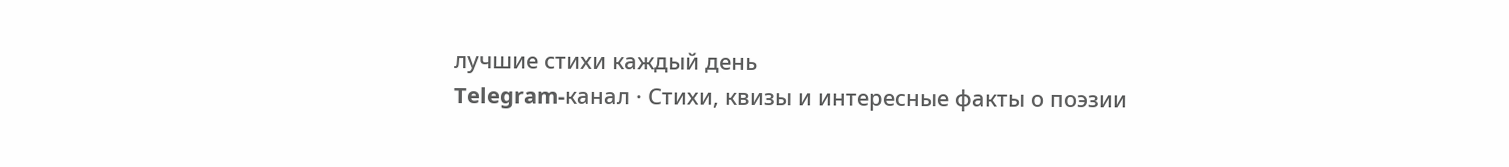лучшие стихи каждый день
Telegram-канал · Стихи, квизы и интересные факты о поэзии